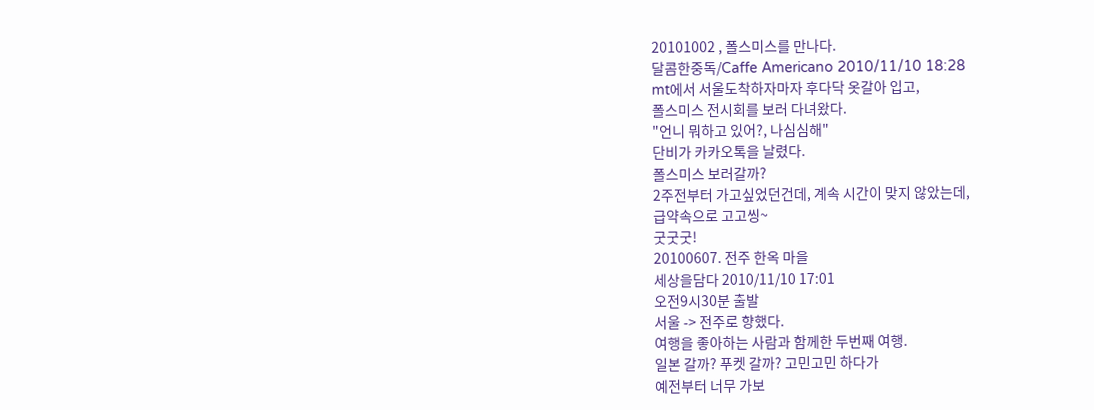20101002 , 폴스미스를 만나다.
달콤한중독/Caffe Americano 2010/11/10 18:28
mt에서 서울도착하자마자 후다닥 옷갈아 입고,
폴스미스 전시회를 보러 다녀왔다.
"언니 뭐하고 있어?, 나심심해"
단비가 카카오톡을 날렸다.
폴스미스 보러갈까?
2주전부터 가고싶었던건데, 계속 시간이 맞지 않았는데,
급약속으로 고고씽~
굿굿굿!
20100607. 전주 한옥 마을
세상을담다 2010/11/10 17:01
오전9시30분 출발
서울 -> 전주로 향했다.
여행을 좋아하는 사람과 함께한 두번째 여행.
일본 갈까? 푸켓 갈까? 고민고민 하다가
예전부터 너무 가보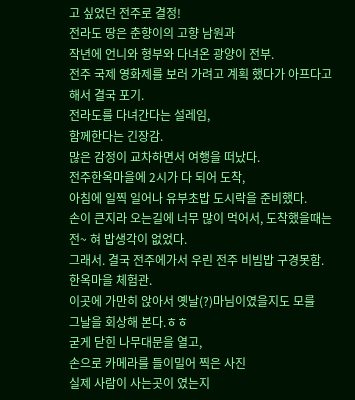고 싶었던 전주로 결정!
전라도 땅은 춘향이의 고향 남원과
작년에 언니와 형부와 다녀온 광양이 전부.
전주 국제 영화제를 보러 가려고 계획 했다가 아프다고 해서 결국 포기.
전라도를 다녀간다는 설레임,
함께한다는 긴장감.
많은 감정이 교차하면서 여행을 떠났다.
전주한옥마을에 2시가 다 되어 도착,
아침에 일찍 일어나 유부초밥 도시락을 준비했다.
손이 큰지라 오는길에 너무 많이 먹어서, 도착했을때는 전~ 혀 밥생각이 없었다.
그래서. 결국 전주에가서 우린 전주 비빔밥 구경못함.
한옥마을 체험관.
이곳에 가만히 앉아서 옛날(?)마님이였을지도 모를
그날을 회상해 본다.ㅎㅎ
굳게 닫힌 나무대문을 열고,
손으로 카메라를 들이밀어 찍은 사진
실제 사람이 사는곳이 였는지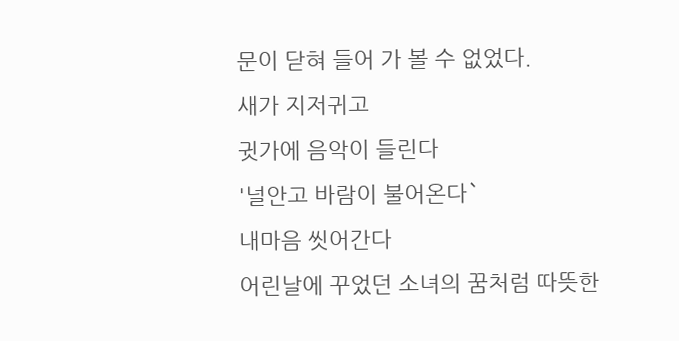문이 닫혀 들어 가 볼 수 없었다.
새가 지저귀고
귓가에 음악이 들린다
'널안고 바람이 불어온다`
내마음 씻어간다
어린날에 꾸었던 소녀의 꿈처럼 따뜻한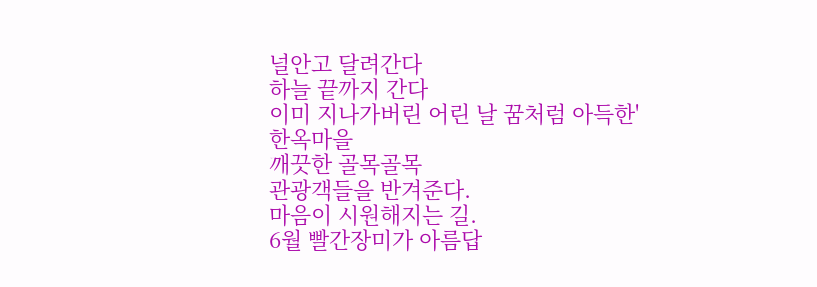널안고 달려간다
하늘 끝까지 간다
이미 지나가버린 어린 날 꿈처럼 아득한'
한옥마을
깨끗한 골목골목
관광객들을 반겨준다.
마음이 시원해지는 길.
6월 빨간장미가 아름답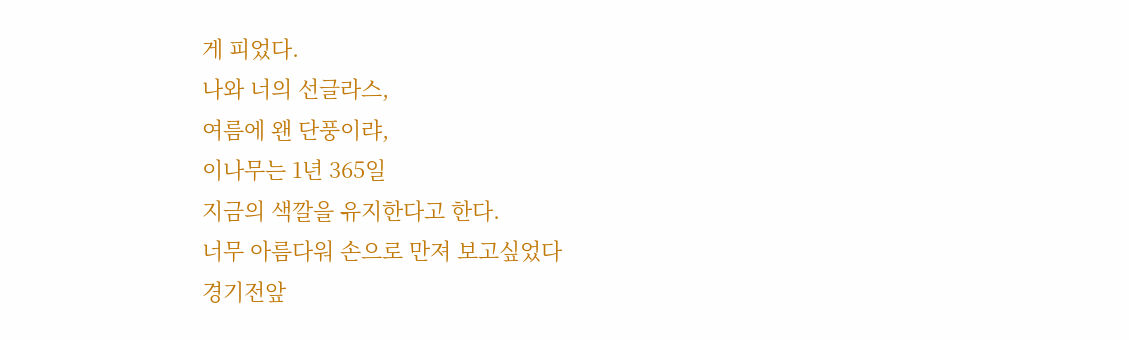게 피었다.
나와 너의 선글라스,
여름에 왠 단풍이랴,
이나무는 1년 365일
지금의 색깔을 유지한다고 한다.
너무 아름다워 손으로 만져 보고싶었다
경기전앞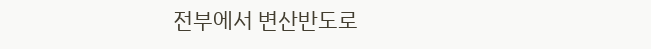전부에서 변산반도로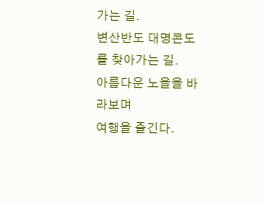가는 길.
변산반도 대명콘도를 찾아가는 길.
아름다운 노을을 바라보며
여행을 즐긴다.